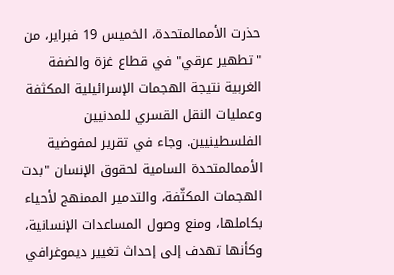حذرت الأممالمتحدة، الخميس 19 فبراير، من "تطهير عرقي" في قطاع غزة والضفة الغربية نتيجة الهجمات الإسرائيلية المكثفة وعمليات النقل القسري للمدنيين الفلسطينيين. وجاء في تقرير لمفوضية الأممالمتحدة السامية لحقوق الإنسان "بدت الهجمات المكثّفة، والتدمير الممنهج لأحياء بكاملها، ومنع وصول المساعدات الإنسانية، وكأنها تهدف إلى إحداث تغيير ديموغرافي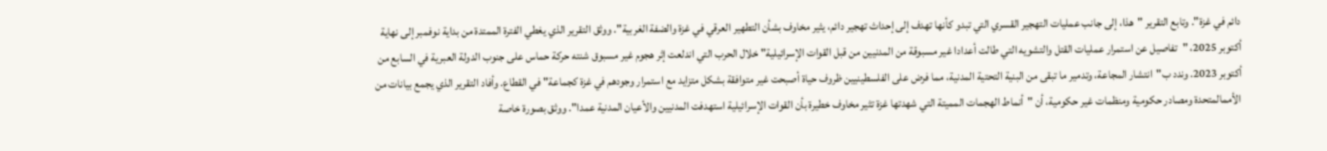دائم في غزة". وتابع التقرير "هذا، إلى جانب عمليات التهجير القسري التي تبدو كأنها تهدف إلى إحداث تهجير دائم، يثير مخاوف بشأن التطهير العرقي في غزة والضفة الغربية". ووثق التقرير الذي يغطي الفترة الممتدة من بداية نوفمبر إلى نهاية أكتوبر 2025، "تفاصيل عن استمرار عمليات القتل والتشويه التي طالت أعدادا غير مسبوقة من المدنيين من قبل القوات الإسرائيلية" خلال الحرب التي اندلعت إثر هجوم غير مسبوق شنته حركة حماس على جنوب الدولة العبرية في السابع من أكتوبر 2023. وندد ب"انتشار المجاعة، وتدمير ما تبقى من البنية التحتية المدنية، مما فرض على الفلسطينيين ظروف حياة أصبحت غير متوافقة بشكل متزايد مع استمرار وجودهم في غزة كجماعة" في القطاع. وأفاد التقرير الذي يجمع بيانات من الأممالمتحدة ومصادر حكومية ومنظمات غير حكومية، أن "أنماط الهجمات المميتة التي شهدتها غزة تثير مخاوف خطيرة بأن القوات الإسرائيلية استهدفت المدنيين والأعيان المدنية عمدا". ووثق بصورة خاصة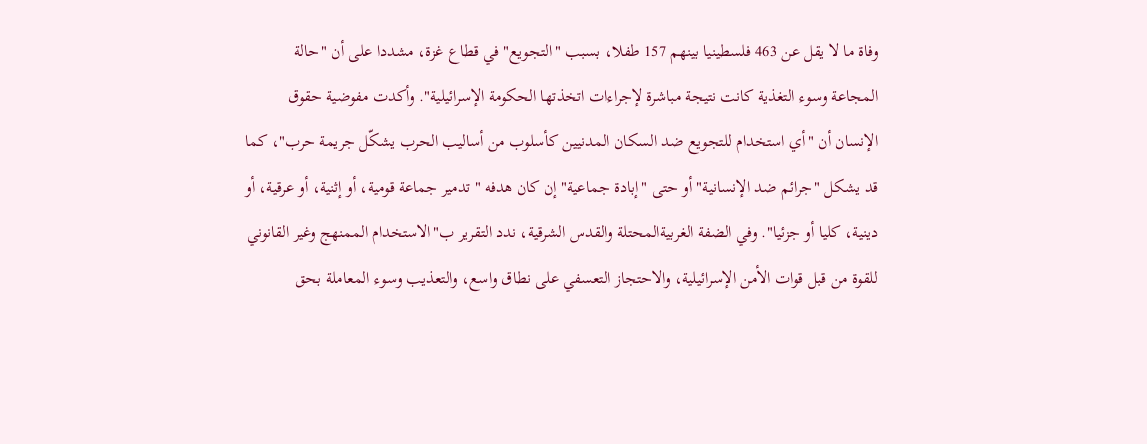وفاة ما لا يقل عن 463 فلسطينيا بينهم 157 طفلا، بسبب "التجويع" في قطاع غزة، مشددا على أن "حالة المجاعة وسوء التغذية كانت نتيجة مباشرة لإجراءات اتخذتها الحكومة الإسرائيلية". وأكدت مفوضية حقوق الإنسان أن "أي استخدام للتجويع ضد السكان المدنيين كأسلوب من أساليب الحرب يشكّل جريمة حرب"، كما قد يشكل "جرائم ضد الإنسانية" أو حتى "إبادة جماعية" إن كان هدفه "تدمير جماعة قومية، أو إثنية، أو عرقية، أو دينية، كليا أو جزئيا". وفي الضفة الغربيةالمحتلة والقدس الشرقية، ندد التقرير ب"الاستخدام الممنهج وغير القانوني للقوة من قبل قوات الأمن الإسرائيلية، والاحتجاز التعسفي على نطاق واسع، والتعذيب وسوء المعاملة بحق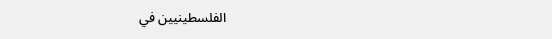الفلسطينيين في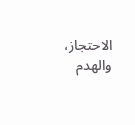الاحتجاز، والهدم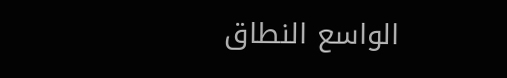الواسع النطاق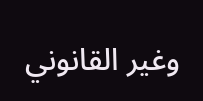وغير القانوني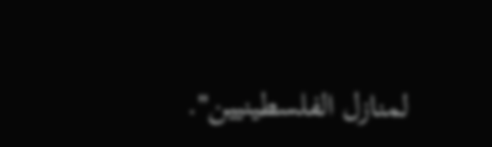لمنازل الفلسطينيين".